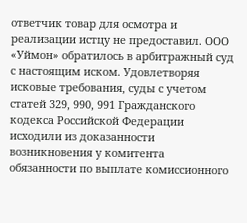ответчик товар для осмотра и реализации истцу не предоставил. ООО «Уймон» обратилось в арбитражный суд с настоящим иском. Удовлетворяя исковые требования, суды с учетом статей 329, 990, 991 Гражданского кодекса Российской Федерации исходили из доказанности возникновения у комитента обязанности по выплате комиссионного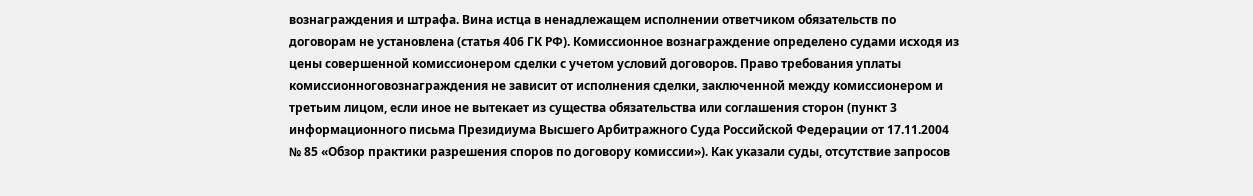вознаграждения и штрафа. Вина истца в ненадлежащем исполнении ответчиком обязательств по договорам не установлена (статья 406 ГК РФ). Комиссионное вознаграждение определено судами исходя из цены совершенной комиссионером сделки с учетом условий договоров. Право требования уплаты комиссионноговознаграждения не зависит от исполнения сделки, заключенной между комиссионером и третьим лицом, если иное не вытекает из существа обязательства или соглашения сторон (пункт 3 информационного письма Президиума Высшего Арбитражного Суда Российской Федерации от 17.11.2004 № 85 «Обзор практики разрешения споров по договору комиссии»). Как указали суды, отсутствие запросов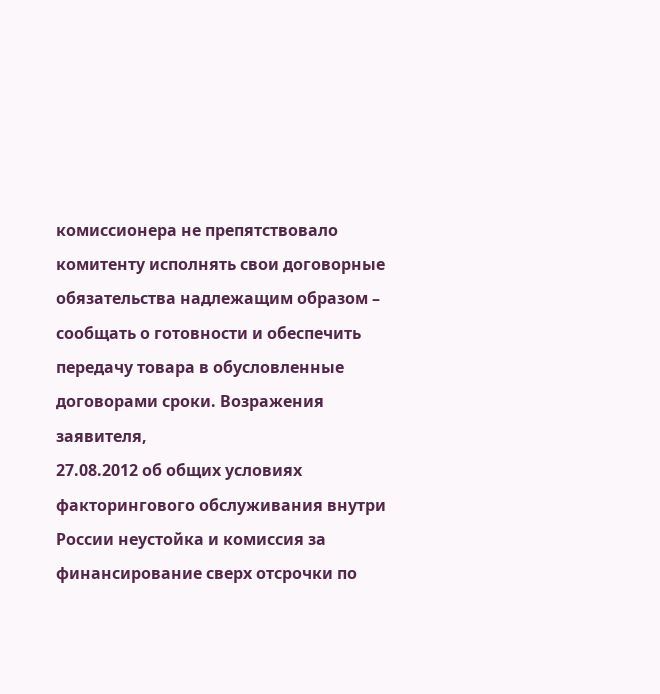комиссионера не препятствовало комитенту исполнять свои договорные обязательства надлежащим образом – сообщать о готовности и обеспечить передачу товара в обусловленные договорами сроки. Возражения заявителя,
27.08.2012 об общих условиях факторингового обслуживания внутри России неустойка и комиссия за финансирование сверх отсрочки по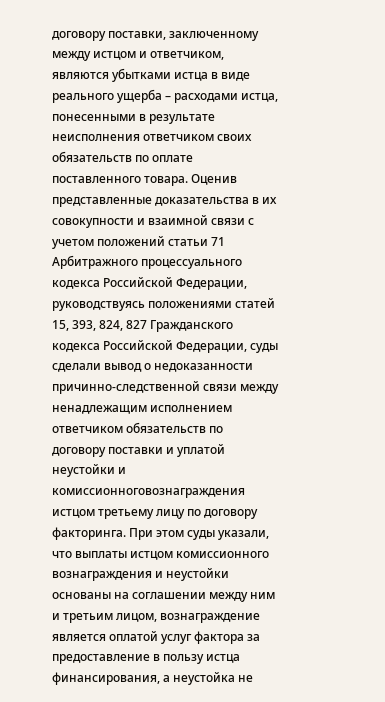договору поставки, заключенному между истцом и ответчиком, являются убытками истца в виде реального ущерба – расходами истца, понесенными в результате неисполнения ответчиком своих обязательств по оплате поставленного товара. Оценив представленные доказательства в их совокупности и взаимной связи с учетом положений статьи 71 Арбитражного процессуального кодекса Российской Федерации, руководствуясь положениями статей 15, 393, 824, 827 Гражданского кодекса Российской Федерации, суды сделали вывод о недоказанности причинно-следственной связи между ненадлежащим исполнением ответчиком обязательств по договору поставки и уплатой неустойки и комиссионноговознаграждения истцом третьему лицу по договору факторинга. При этом суды указали, что выплаты истцом комиссионного вознаграждения и неустойки основаны на соглашении между ним и третьим лицом, вознаграждение является оплатой услуг фактора за предоставление в пользу истца финансирования, а неустойка не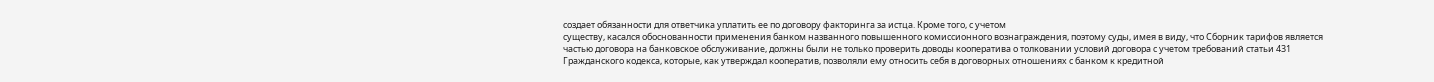создает обязанности для ответчика уплатить ее по договору факторинга за истца. Кроме того, с учетом
существу, касался обоснованности применения банком названного повышенного комиссионного вознаграждения, поэтому суды, имея в виду, что Сборник тарифов является частью договора на банковское обслуживание, должны были не только проверить доводы кооператива о толковании условий договора с учетом требований статьи 431 Гражданского кодекса, которые, как утверждал кооператив, позволяли ему относить себя в договорных отношениях с банком к кредитной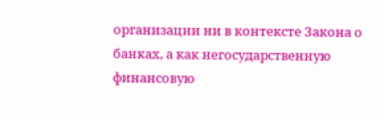организации ни в контексте Закона о банках, а как негосударственную финансовую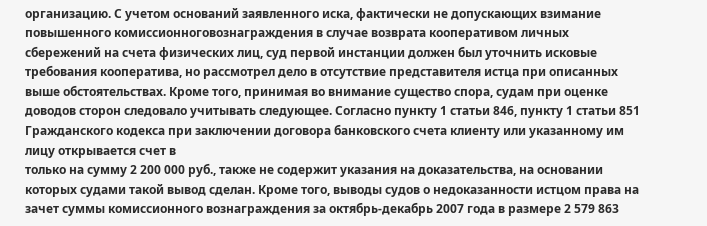организацию. С учетом оснований заявленного иска, фактически не допускающих взимание повышенного комиссионноговознаграждения в случае возврата кооперативом личных сбережений на счета физических лиц, суд первой инстанции должен был уточнить исковые требования кооператива, но рассмотрел дело в отсутствие представителя истца при описанных выше обстоятельствах. Кроме того, принимая во внимание существо спора, судам при оценке доводов сторон следовало учитывать следующее. Согласно пункту 1 статьи 846, пункту 1 статьи 851 Гражданского кодекса при заключении договора банковского счета клиенту или указанному им лицу открывается счет в
только на сумму 2 200 000 руб., также не содержит указания на доказательства, на основании которых судами такой вывод сделан. Кроме того, выводы судов о недоказанности истцом права на зачет суммы комиссионного вознаграждения за октябрь-декабрь 2007 года в размере 2 579 863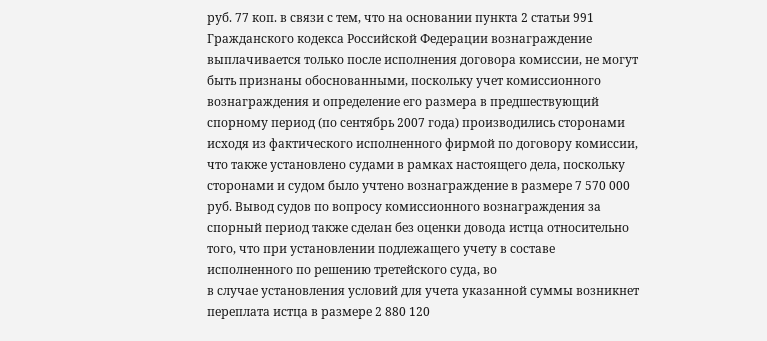руб. 77 коп. в связи с тем, что на основании пункта 2 статьи 991 Гражданского кодекса Российской Федерации вознаграждение выплачивается только после исполнения договора комиссии, не могут быть признаны обоснованными, поскольку учет комиссионного вознаграждения и определение его размера в предшествующий спорному период (по сентябрь 2007 года) производились сторонами исходя из фактического исполненного фирмой по договору комиссии, что также установлено судами в рамках настоящего дела, поскольку сторонами и судом было учтено вознаграждение в размере 7 570 000 руб. Вывод судов по вопросу комиссионного вознаграждения за спорный период также сделан без оценки довода истца относительно того, что при установлении подлежащего учету в составе исполненного по решению третейского суда, во
в случае установления условий для учета указанной суммы возникнет переплата истца в размере 2 880 120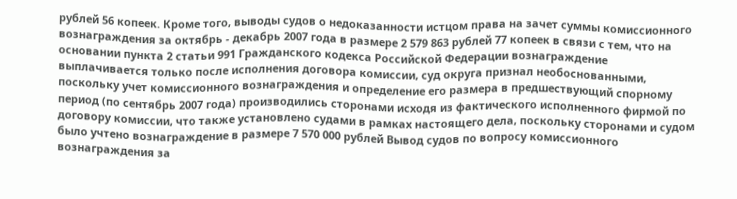рублей 56 копеек. Кроме того, выводы судов о недоказанности истцом права на зачет суммы комиссионного вознаграждения за октябрь - декабрь 2007 года в размере 2 579 863 рублей 77 копеек в связи с тем, что на основании пункта 2 статьи 991 Гражданского кодекса Российской Федерации вознаграждение выплачивается только после исполнения договора комиссии, суд округа признал необоснованными, поскольку учет комиссионного вознаграждения и определение его размера в предшествующий спорному период (по сентябрь 2007 года) производились сторонами исходя из фактического исполненного фирмой по договору комиссии, что также установлено судами в рамках настоящего дела, поскольку сторонами и судом было учтено вознаграждение в размере 7 570 000 рублей Вывод судов по вопросу комиссионного вознаграждения за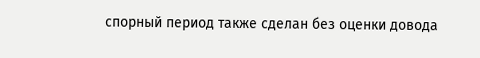спорный период также сделан без оценки довода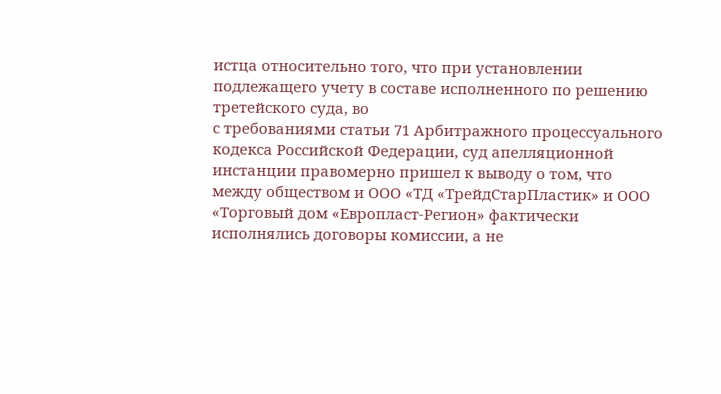истца относительно того, что при установлении подлежащего учету в составе исполненного по решению третейского суда, во
с требованиями статьи 71 Арбитражного процессуального кодекса Российской Федерации, суд апелляционной инстанции правомерно пришел к выводу о том, что между обществом и ООО «ТД «ТрейдСтарПластик» и ООО «Торговый дом «Европласт-Регион» фактически исполнялись договоры комиссии, а не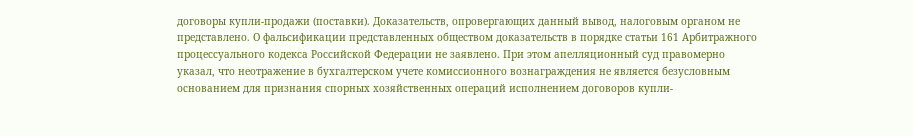договоры купли-продажи (поставки). Доказательств, опровергающих данный вывод, налоговым органом не представлено. О фальсификации представленных обществом доказательств в порядке статьи 161 Арбитражного процессуального кодекса Российской Федерации не заявлено. При этом апелляционный суд правомерно указал, что неотражение в бухгалтерском учете комиссионного вознаграждения не является безусловным основанием для признания спорных хозяйственных операций исполнением договоров купли-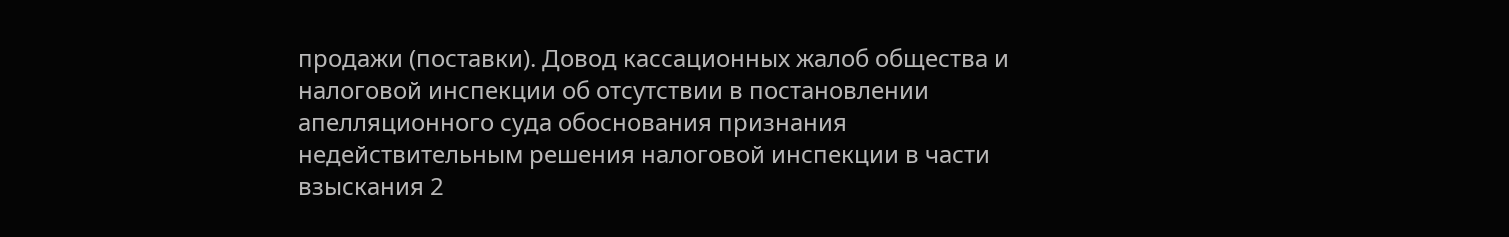продажи (поставки). Довод кассационных жалоб общества и налоговой инспекции об отсутствии в постановлении апелляционного суда обоснования признания недействительным решения налоговой инспекции в части взыскания 2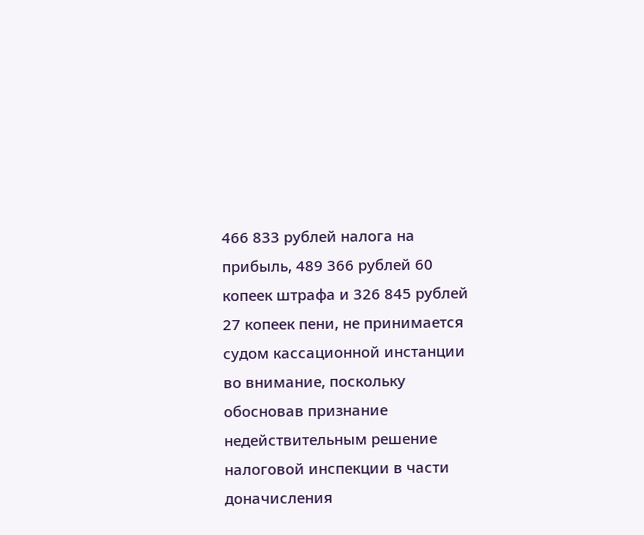466 833 рублей налога на прибыль, 489 366 рублей 60 копеек штрафа и 326 845 рублей 27 копеек пени, не принимается судом кассационной инстанции во внимание, поскольку обосновав признание недействительным решение налоговой инспекции в части доначисления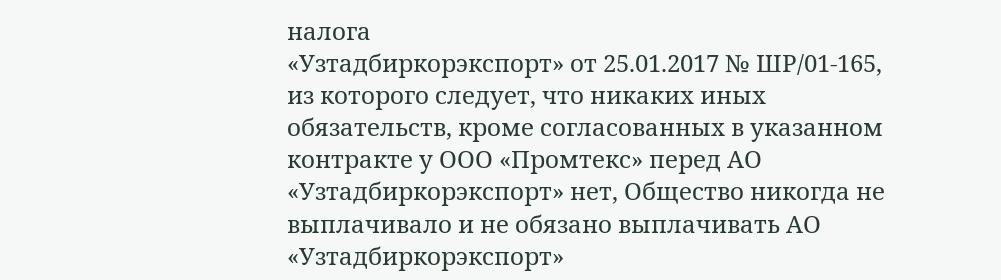налога
«Узтадбиркорэкспорт» от 25.01.2017 № ШР/01-165, из которого следует, что никаких иных обязательств, кроме согласованных в указанном контракте у ООО «Промтекс» перед АО «Узтадбиркорэкспорт» нет, Общество никогда не выплачивало и не обязано выплачивать АО «Узтадбиркорэкспорт»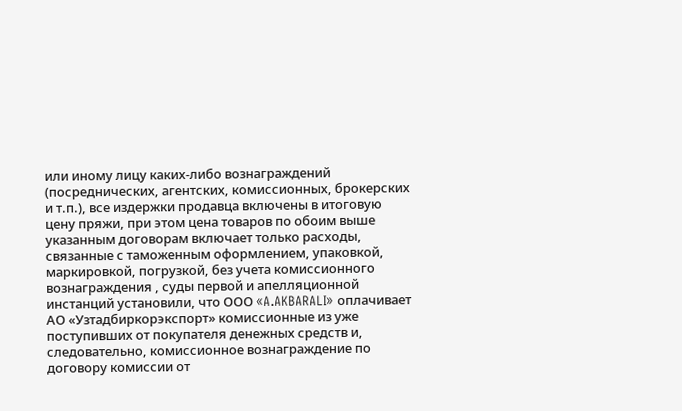или иному лицу каких-либо вознаграждений (посреднических, агентских, комиссионных, брокерских и т.п.), все издержки продавца включены в итоговую цену пряжи, при этом цена товаров по обоим выше указанным договорам включает только расходы, связанные с таможенным оформлением, упаковкой, маркировкой, погрузкой, без учета комиссионного вознаграждения , суды первой и апелляционной инстанций установили, что ООО «A.AKBARALI» оплачивает АО «Узтадбиркорэкспорт» комиссионные из уже поступивших от покупателя денежных средств и, следовательно, комиссионное вознаграждение по договору комиссии от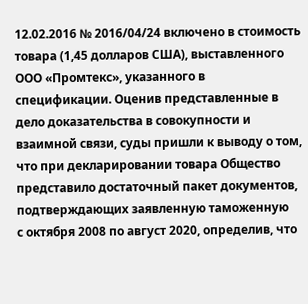12.02.2016 № 2016/04/24 включено в стоимость товара (1,45 долларов США), выставленного ООО «Промтекс», указанного в спецификации. Оценив представленные в дело доказательства в совокупности и взаимной связи, суды пришли к выводу о том, что при декларировании товара Общество представило достаточный пакет документов, подтверждающих заявленную таможенную
с октября 2008 по август 2020, определив, что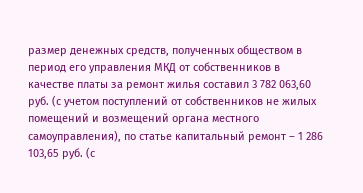размер денежных средств, полученных обществом в период его управления МКД от собственников в качестве платы за ремонт жилья составил 3 782 063,60 руб. (с учетом поступлений от собственников не жилых помещений и возмещений органа местного самоуправления), по статье капитальный ремонт – 1 286 103,65 руб. (с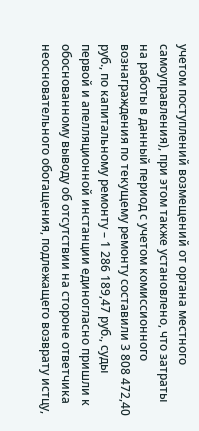учетом поступлений возмещений от органа местного самоуправления), при этом также установлено, что затраты на работы в данный период с учетом комиссионного вознаграждения по текущему ремонту составили 3 808 472,40 руб., по капитальному ремонту – 1 286 189,47 руб., суды первой и апелляционной инстанции единогласно пришли к обоснованному выводу об отсутствии на стороне ответчика неосновательного обогащения, подлежащего возврату истцу,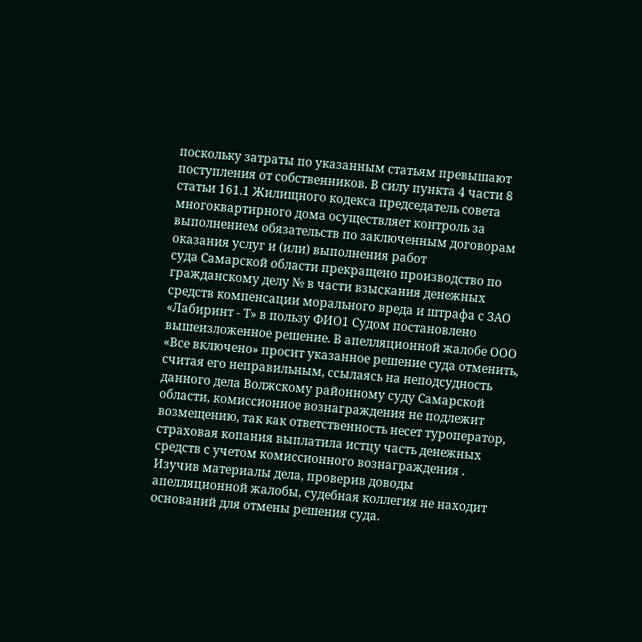поскольку затраты по указанным статьям превышают поступления от собственников. В силу пункта 4 части 8 статьи 161.1 Жилищного кодекса председатель совета многоквартирного дома осуществляет контроль за выполнением обязательств по заключенным договорам оказания услуг и (или) выполнения работ
суда Самарской области прекращено производство по гражданскому делу № в части взыскания денежных средств компенсации морального вреда и штрафа с ЗАО «Лабиринт - Т» в пользу ФИО1 Судом постановлено вышеизложенное решение. В апелляционной жалобе ООО «Все включено» просит указанное решение суда отменить, считая его неправильным, ссылаясь на неподсудность данного дела Волжскому районному суду Самарской области, комиссионное вознаграждения не подлежит возмещению, так как ответственность несет туроператор, страховая копания выплатила истцу часть денежных средств с учетом комиссионного вознаграждения . Изучив материалы дела, проверив доводы апелляционной жалобы, судебная коллегия не находит оснований для отмены решения суда.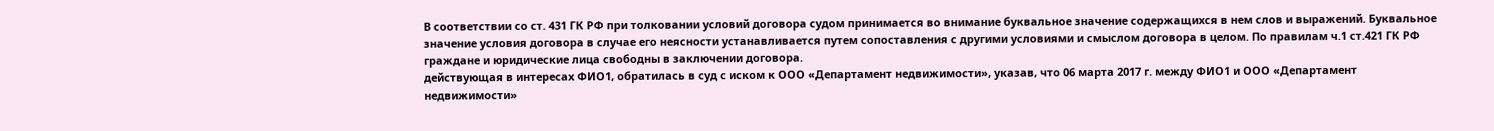В соответствии со ст. 431 ГК РФ при толковании условий договора судом принимается во внимание буквальное значение содержащихся в нем слов и выражений. Буквальное значение условия договора в случае его неясности устанавливается путем сопоставления с другими условиями и смыслом договора в целом. По правилам ч.1 ст.421 ГК РФ граждане и юридические лица свободны в заключении договора.
действующая в интересах ФИО1, обратилась в суд с иском к ООО «Департамент недвижимости», указав, что 06 марта 2017 г. между ФИО1 и ООО «Департамент недвижимости»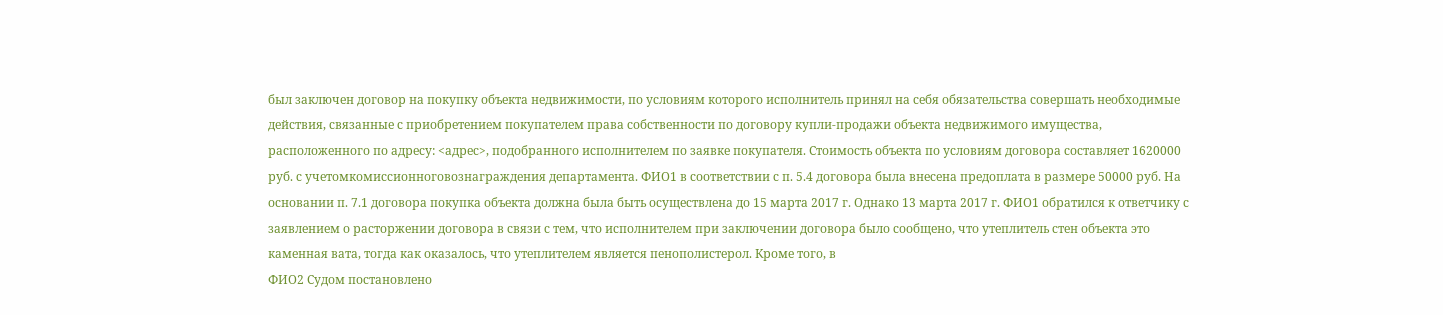был заключен договор на покупку объекта недвижимости, по условиям которого исполнитель принял на себя обязательства совершать необходимые действия, связанные с приобретением покупателем права собственности по договору купли-продажи объекта недвижимого имущества, расположенного по адресу: <адрес>, подобранного исполнителем по заявке покупателя. Стоимость объекта по условиям договора составляет 1620000 руб. с учетомкомиссионноговознаграждения департамента. ФИО1 в соответствии с п. 5.4 договора была внесена предоплата в размере 50000 руб. На основании п. 7.1 договора покупка объекта должна была быть осуществлена до 15 марта 2017 г. Однако 13 марта 2017 г. ФИО1 обратился к ответчику с заявлением о расторжении договора в связи с тем, что исполнителем при заключении договора было сообщено, что утеплитель стен объекта это каменная вата, тогда как оказалось, что утеплителем является пенополистерол. Кроме того, в
ФИО2 Судом постановлено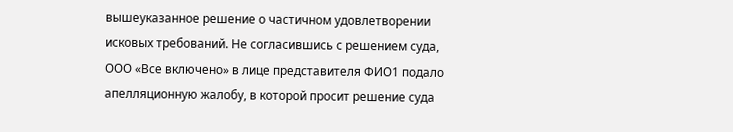вышеуказанное решение о частичном удовлетворении исковых требований. Не согласившись с решением суда, ООО «Все включено» в лице представителя ФИО1 подало апелляционную жалобу, в которой просит решение суда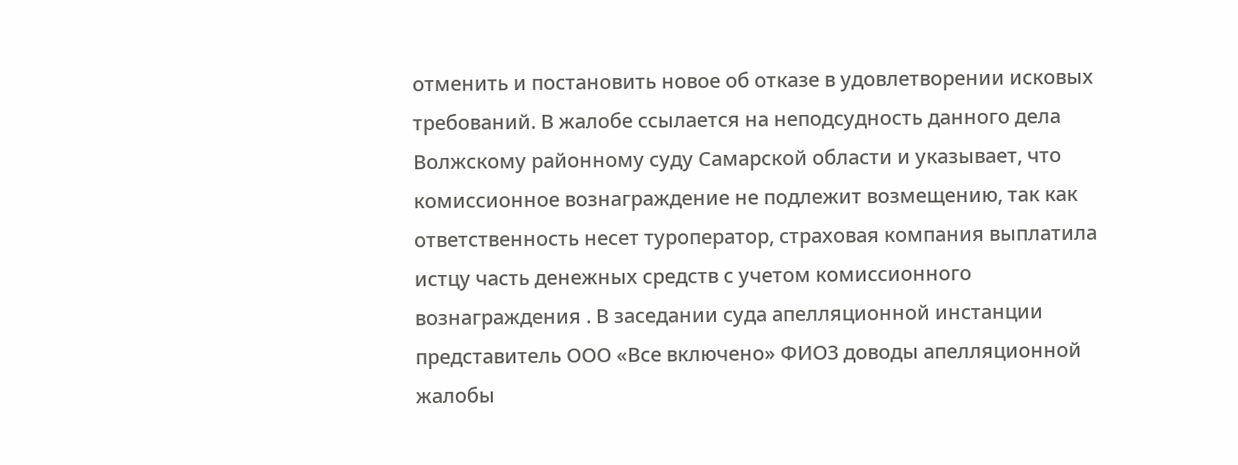отменить и постановить новое об отказе в удовлетворении исковых требований. В жалобе ссылается на неподсудность данного дела Волжскому районному суду Самарской области и указывает, что комиссионное вознаграждение не подлежит возмещению, так как ответственность несет туроператор, страховая компания выплатила истцу часть денежных средств с учетом комиссионного вознаграждения . В заседании суда апелляционной инстанции представитель ООО «Все включено» ФИО3 доводы апелляционной жалобы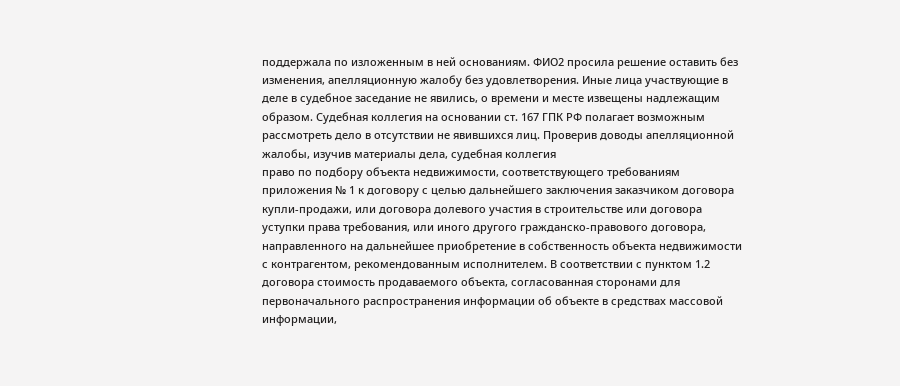поддержала по изложенным в ней основаниям. ФИО2 просила решение оставить без изменения, апелляционную жалобу без удовлетворения. Иные лица участвующие в деле в судебное заседание не явились, о времени и месте извещены надлежащим образом. Судебная коллегия на основании ст. 167 ГПК РФ полагает возможным рассмотреть дело в отсутствии не явившихся лиц. Проверив доводы апелляционной жалобы, изучив материалы дела, судебная коллегия
право по подбору объекта недвижимости, соответствующего требованиям приложения № 1 к договору с целью дальнейшего заключения заказчиком договора купли-продажи, или договора долевого участия в строительстве или договора уступки права требования, или иного другого гражданско-правового договора, направленного на дальнейшее приобретение в собственность объекта недвижимости с контрагентом, рекомендованным исполнителем. В соответствии с пунктом 1.2 договора стоимость продаваемого объекта, согласованная сторонами для первоначального распространения информации об объекте в средствах массовой информации,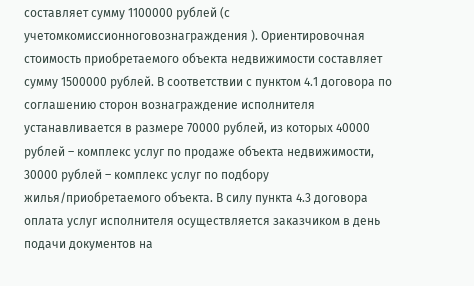составляет сумму 1100000 рублей (с учетомкомиссионноговознаграждения ). Ориентировочная стоимость приобретаемого объекта недвижимости составляет сумму 1500000 рублей. В соответствии с пунктом 4.1 договора по соглашению сторон вознаграждение исполнителя устанавливается в размере 70000 рублей, из которых 40000 рублей – комплекс услуг по продаже объекта недвижимости, 30000 рублей – комплекс услуг по подбору жилья/приобретаемого объекта. В силу пункта 4.3 договора оплата услуг исполнителя осуществляется заказчиком в день подачи документов на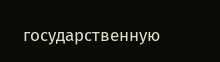государственную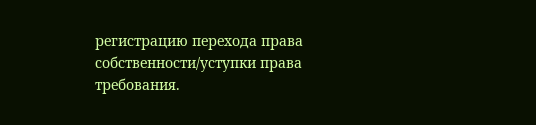регистрацию перехода права собственности/уступки права требования.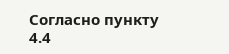Согласно пункту 4.4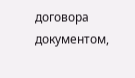договора документом,